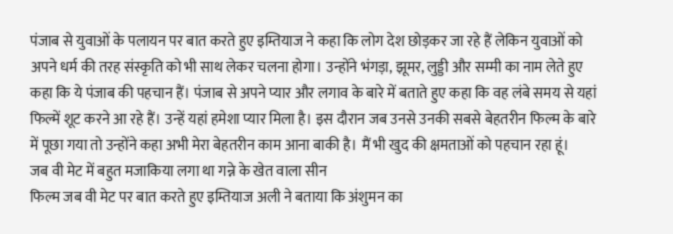पंजाब से युवाओं के पलायन पर बात करते हुए इम्तियाज ने कहा कि लोग देश छोड़कर जा रहे हैं लेकिन युवाओं को अपने धर्म की तरह संस्कृति को भी साथ लेकर चलना होगा। उन्होंने भंगड़ा, झूमर, लुड्डी और सम्मी का नाम लेते हुए कहा कि ये पंजाब की पहचान हैं। पंजाब से अपने प्यार और लगाव के बारे में बताते हुए कहा कि वह लंबे समय से यहां फिल्में शूट करने आ रहे हैं। उन्हें यहां हमेशा प्यार मिला है। इस दौरान जब उनसे उनकी सबसे बेहतरीन फिल्म के बारे में पूछा गया तो उन्होंने कहा अभी मेरा बेहतरीन काम आना बाकी है। मैं भी खुद की क्षमताओं को पहचान रहा हूं।
जब वी मेट में बहुत मजाकिया लगा था गन्ने के खेत वाला सीन
फिल्म जब वी मेट पर बात करते हुए इम्तियाज अली ने बताया कि अंशुमन का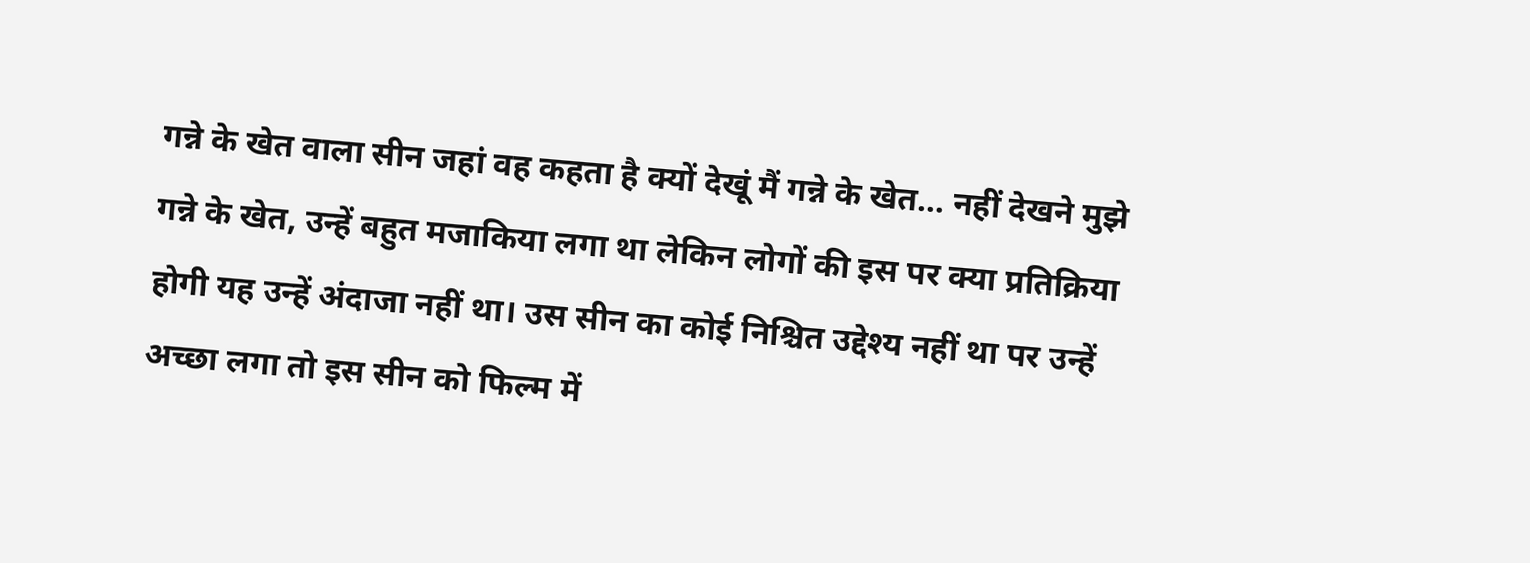गन्ने के खेत वाला सीन जहां वह कहता है क्यों देखूं मैं गन्ने के खेत... नहीं देखने मुझे गन्ने के खेत, उन्हें बहुत मजाकिया लगा था लेकिन लोगों की इस पर क्या प्रतिक्रिया होगी यह उन्हें अंदाजा नहीं था। उस सीन का कोई निश्चित उद्देश्य नहीं था पर उन्हें अच्छा लगा तो इस सीन को फिल्म में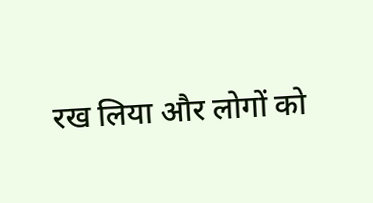रख लिया और लोगों को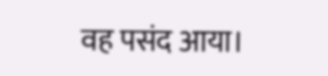वह पसंद आया।